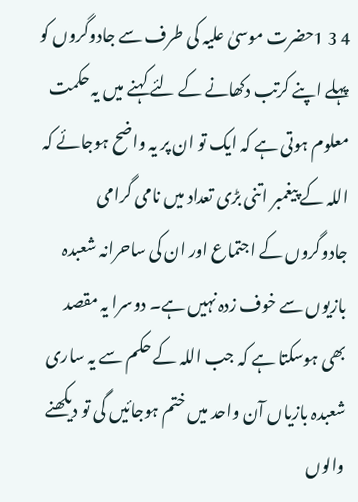4 3 1حضرت موسیٰ علیہ کی طرف سے جادوگروں کو پہلے اپنے کرتب دکھانے کے لئے کہنے میں یہ حکمت معلوم ہوتی ہے کہ ایک تو ان پر یہ واضح ہوجائے کہ اللہ کے پیغمبر اتنی بڑی تعداد میں نامی گرامی جادوگروں کے اجتماع اور ان کی ساحرانہ شعبدہ بازیوں سے خوف زدہ نہیں ہے۔ دوسرا یہ مقصد بھی ہوسکتا ہے کہ جب اللہ کے حکم سے یہ ساری شعبدہ بازیاں آن واحد میں ختم ہوجائیں گی تو دیکھنے والوں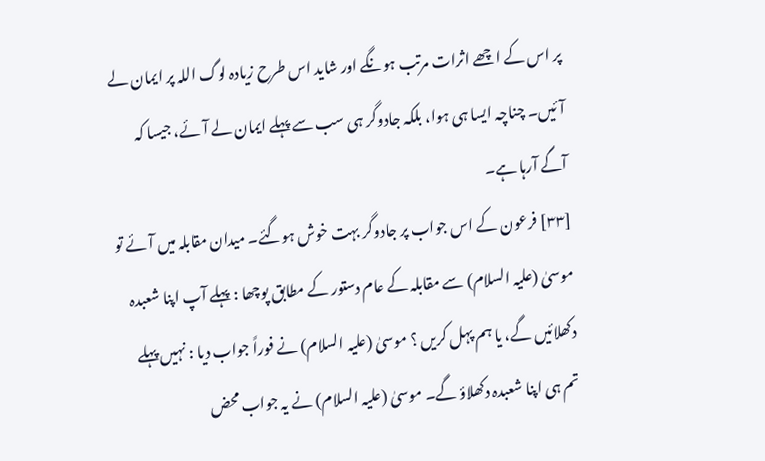پر اس کے اچھے اثرات مرتب ہونگے اور شاید اس طرح زیادہ لوگ اللہ پر ایمان لے آئیں۔ چناچہ ایسا ہی ہوا، بلکہ جادوگر ہی سب سے پہلے ایمان لے آئے، جیسا کہ آگے آرہا ہے۔
[٣٣] فرعون کے اس جواب پر جادوگر بہت خوش ہوگئے۔ میدان مقابلہ میں آئے تو موسیٰ (علیہ السلام) سے مقابلہ کے عام دستور کے مطابق پوچھا : پہلے آپ اپنا شعبدہ دکھلائیں گے، یا ہم پہل کریں ؟ موسیٰ (علیہ السلام) نے فوراً جواب دیا : نہیں پہلے تم ہی اپنا شعبدہ دکھلاؤ گے۔ موسیٰ (علیہ السلام) نے یہ جواب محض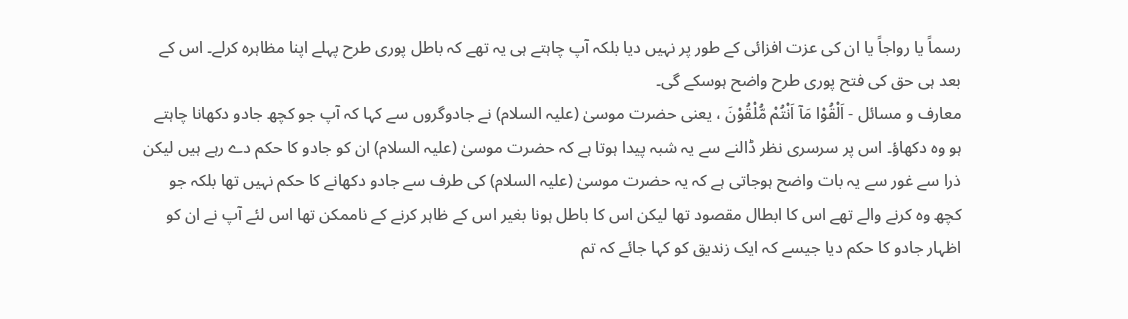رسماً یا رواجاً یا ان کی عزت افزائی کے طور پر نہیں دیا بلکہ آپ چاہتے ہی یہ تھے کہ باطل پوری طرح پہلے اپنا مظاہرہ کرلے۔ اس کے بعد ہی حق کی فتح پوری طرح واضح ہوسکے گی۔
معارف و مسائل - اَلْقُوْا مَآ اَنْتُمْ مُّلْقُوْنَ ، یعنی حضرت موسیٰ (علیہ السلام) نے جادوگروں سے کہا کہ آپ جو کچھ جادو دکھانا چاہتے ہو وہ دکھاؤ۔ اس پر سرسری نظر ڈالنے سے یہ شبہ پیدا ہوتا ہے کہ حضرت موسیٰ (علیہ السلام) ان کو جادو کا حکم دے رہے ہیں لیکن ذرا سے غور سے یہ بات واضح ہوجاتی ہے کہ یہ حضرت موسیٰ (علیہ السلام) کی طرف سے جادو دکھانے کا حکم نہیں تھا بلکہ جو کچھ وہ کرنے والے تھے اس کا ابطال مقصود تھا لیکن اس کا باطل ہونا بغیر اس کے ظاہر کرنے کے ناممکن تھا اس لئے آپ نے ان کو اظہار جادو کا حکم دیا جیسے کہ ایک زندیق کو کہا جائے کہ تم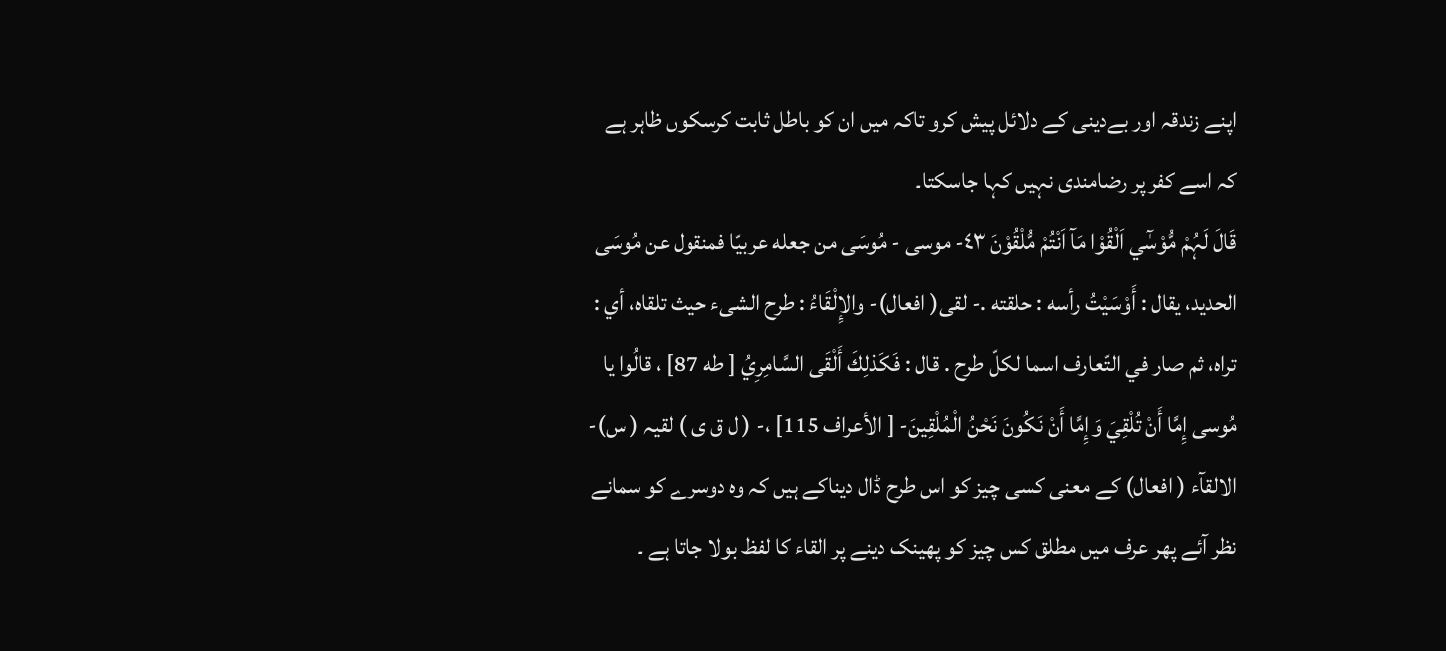اپنے زندقہ اور بےدینی کے دلائل پیش کرو تاکہ میں ان کو باطل ثابت کرسکوں ظاہر ہے کہ اسے کفر پر رضامندی نہیں کہا جاسکتا۔
قَالَ لَہُمْ مُّوْسٰٓي اَلْقُوْا مَآ اَنْتُمْ مُّلْقُوْنَ ٤٣- موسی - مُوسَى من جعله عربيّا فمنقول عن مُوسَى الحدید، يقال : أَوْسَيْتُ رأسه : حلقته .- لقی( افعال)- والإِلْقَاءُ : طرح الشیء حيث تلقاه، أي : تراه، ثم صار في التّعارف اسما لكلّ طرح . قال : فَكَذلِكَ أَلْقَى السَّامِرِيُ [ طه 87] ، قالُوا يا مُوسی إِمَّا أَنْ تُلْقِيَ وَإِمَّا أَنْ نَكُونَ نَحْنُ الْمُلْقِينَ- [ الأعراف 115] ،- ( ل ق ی ) لقیہ ( س)- الالقآء ( افعال) کے معنی کسی چیز کو اس طرح ڈال دیناکے ہیں کہ وہ دوسرے کو سمانے نظر آئے پھر عرف میں مطلق کس چیز کو پھینک دینے پر القاء کا لفظ بولا جاتا ہے ۔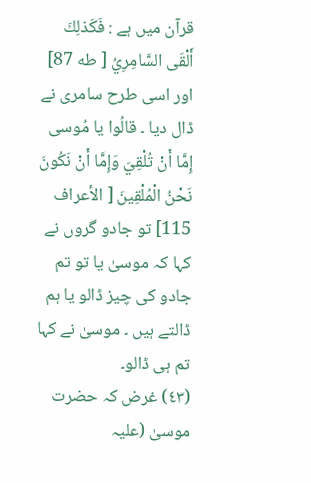قرآن میں ہے : فَكَذلِكَ أَلْقَى السَّامِرِيُ [ طه 87] اور اسی طرح سامری نے ڈال دیا ۔ قالُوا يا مُوسی إِمَّا أَنْ تُلْقِيَ وَإِمَّا أَنْ نَكُونَ نَحْنُ الْمُلْقِينَ [ الأعراف 115] تو جادو گروں نے کہا کہ موسیٰ یا تو تم جادو کی چیز ڈالو یا ہم ڈالتے ہیں ۔ موسیٰ نے کہا تم ہی ڈالو۔
(٤٣) غرض کہ حضرت موسیٰ (علیہ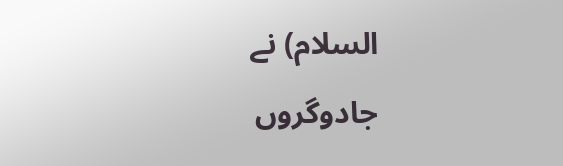السلام) نے جادوگروں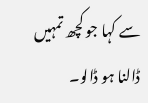سے کہا جو کچھ تمہیں ڈالنا ہو ڈالو۔